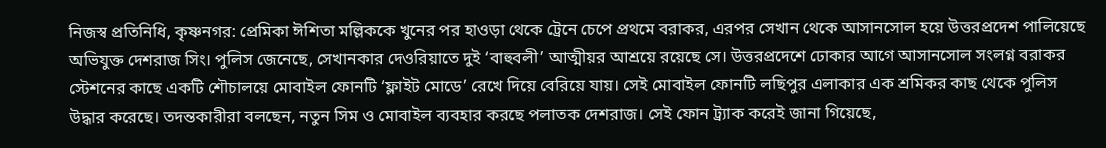নিজস্ব প্রতিনিধি, কৃষ্ণনগর: প্রেমিকা ঈশিতা মল্লিককে খুনের পর হাওড়া থেকে ট্রেনে চেপে প্রথমে বরাকর, এরপর সেখান থেকে আসানসোল হয়ে উত্তরপ্রদেশ পালিয়েছে অভিযুক্ত দেশরাজ সিং। পুলিস জেনেছে, সেখানকার দেওরিয়াতে দুই ‘বাহুবলী’ আত্মীয়র আশ্রয়ে রয়েছে সে। উত্তরপ্রদেশে ঢোকার আগে আসানসোল সংলগ্ন বরাকর স্টেশনের কাছে একটি শৌচালয়ে মোবাইল ফোনটি ‘ফ্লাইট মোডে’ রেখে দিয়ে বেরিয়ে যায়। সেই মোবাইল ফোনটি লছিপুর এলাকার এক শ্রমিকর কাছ থেকে পুলিস উদ্ধার করেছে। তদন্তকারীরা বলছেন, নতুন সিম ও মোবাইল ব্যবহার করছে পলাতক দেশরাজ। সেই ফোন ট্র্যাক করেই জানা গিয়েছে,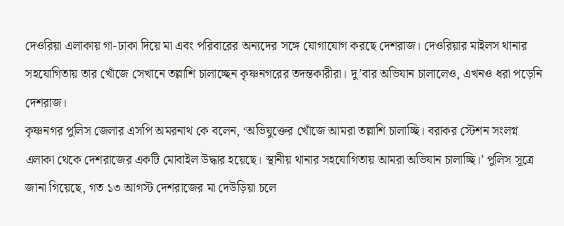দেওরিয়া এলাকায় গা-ঢাকা দিয়ে মা এবং পরিবারের অন্যদের সঙ্গে যোগাযোগ করছে দেশরাজ। দেওরিয়ার মাইলস থানার সহযোগিতায় তার খোঁজে সেখানে তল্লাশি চালাচ্ছেন কৃষ্ণনগরের তদন্তকারীরা। দু’বার অভিযান চালালেও, এখনও ধরা পড়েনি দেশরাজ।
কৃষ্ণনগর পুলিস জেলার এসপি অমরনাথ কে বলেন, ‘অভিযুক্তের খোঁজে আমরা তল্লাশি চালাচ্ছি। বরাকর স্টেশন সংলগ্ন এলাকা থেকে দেশরাজের একটি মোবাইল উদ্ধার হয়েছে। স্থানীয় থানার সহযোগিতায় আমরা অভিযান চালাচ্ছি।’ পুলিস সূত্রে জানা গিয়েছে, গত ১৩ আগস্ট দেশরাজের মা দেউড়িয়া চলে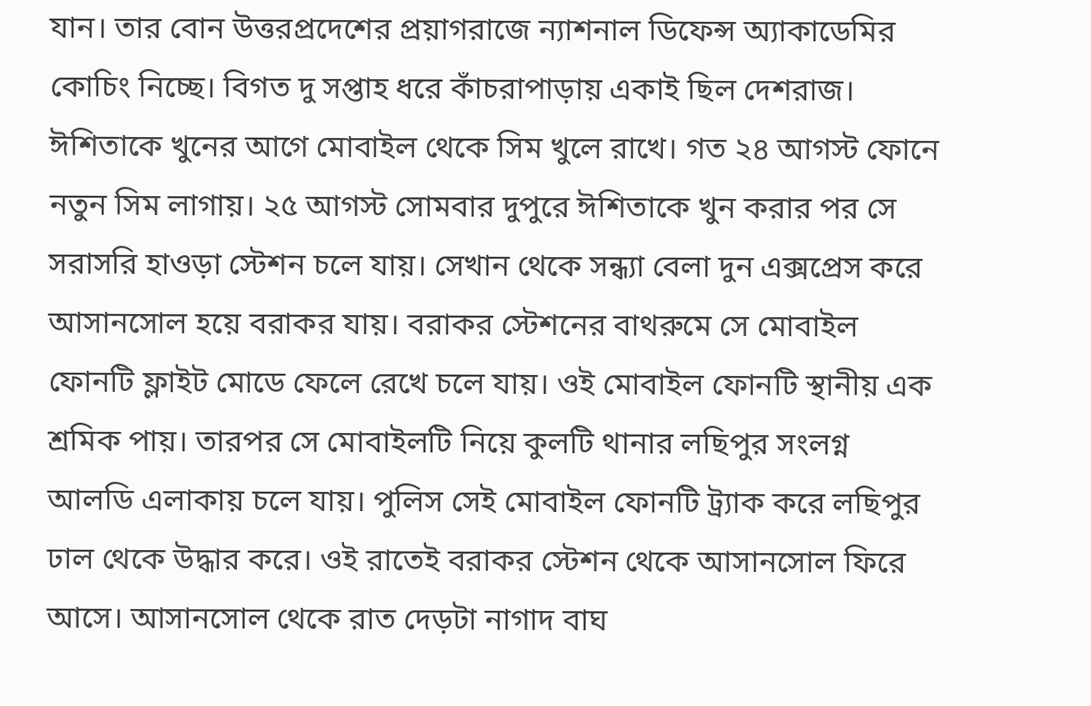যান। তার বোন উত্তরপ্রদেশের প্রয়াগরাজে ন্যাশনাল ডিফেন্স অ্যাকাডেমির কোচিং নিচ্ছে। বিগত দু সপ্তাহ ধরে কাঁচরাপাড়ায় একাই ছিল দেশরাজ। ঈশিতাকে খুনের আগে মোবাইল থেকে সিম খুলে রাখে। গত ২৪ আগস্ট ফোনে নতুন সিম লাগায়। ২৫ আগস্ট সোমবার দুপুরে ঈশিতাকে খুন করার পর সে সরাসরি হাওড়া স্টেশন চলে যায়। সেখান থেকে সন্ধ্যা বেলা দুন এক্সপ্রেস করে আসানসোল হয়ে বরাকর যায়। বরাকর স্টেশনের বাথরুমে সে মোবাইল ফোনটি ফ্লাইট মোডে ফেলে রেখে চলে যায়। ওই মোবাইল ফোনটি স্থানীয় এক শ্রমিক পায়। তারপর সে মোবাইলটি নিয়ে কুলটি থানার লছিপুর সংলগ্ন আলডি এলাকায় চলে যায়। পুলিস সেই মোবাইল ফোনটি ট্র্যাক করে লছিপুর ঢাল থেকে উদ্ধার করে। ওই রাতেই বরাকর স্টেশন থেকে আসানসোল ফিরে আসে। আসানসোল থেকে রাত দেড়টা নাগাদ বাঘ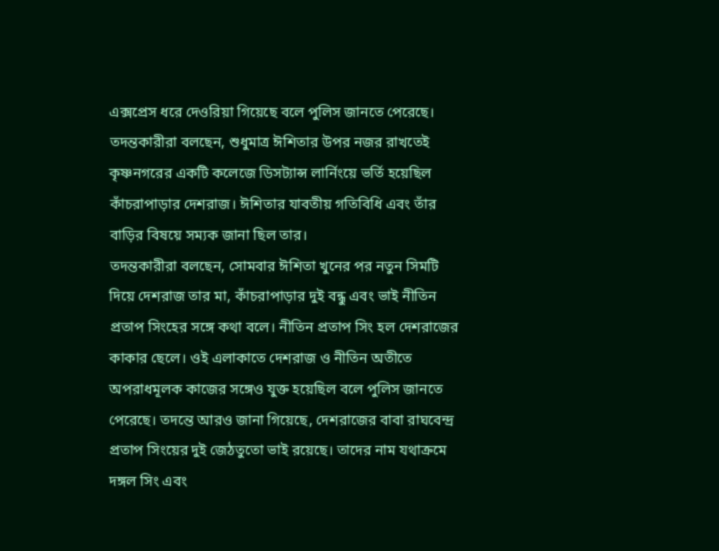এক্সপ্রেস ধরে দেওরিয়া গিয়েছে বলে পুলিস জানতে পেরেছে। তদন্তকারীরা বলছেন, শুধুমাত্র ঈশিতার উপর নজর রাখতেই কৃষ্ণনগরের একটি কলেজে ডিসট্যান্স লার্নিংয়ে ভর্তি হয়েছিল কাঁচরাপাড়ার দেশরাজ। ঈশিতার যাবতীয় গতিবিধি এবং তাঁর বাড়ির বিষয়ে সম্যক জানা ছিল তার।
তদন্তকারীরা বলছেন, সোমবার ঈশিতা খুনের পর নতুন সিমটি দিয়ে দেশরাজ তার মা, কাঁচরাপাড়ার দুই বন্ধু এবং ভাই নীতিন প্রতাপ সিংহের সঙ্গে কথা বলে। নীতিন প্রতাপ সিং হল দেশরাজের কাকার ছেলে। ওই এলাকাতে দেশরাজ ও নীতিন অতীতে অপরাধমূলক কাজের সঙ্গেও যুক্ত হয়েছিল বলে পুলিস জানতে পেরেছে। তদন্তে আরও জানা গিয়েছে, দেশরাজের বাবা রাঘবেন্দ্র প্রতাপ সিংয়ের দুই জেঠতুতো ভাই রয়েছে। তাদের নাম যথাক্রমে দঙ্গল সিং এবং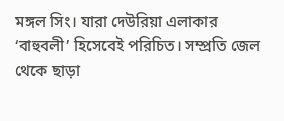মঙ্গল সিং। যারা দেউরিয়া এলাকার ‘বাহুবলী’ হিসেবেই পরিচিত। সম্প্রতি জেল থেকে ছাড়া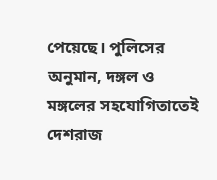পেয়েছে। পুলিসের অনুমান, দঙ্গল ও মঙ্গলের সহযোগিতাতেই দেশরাজ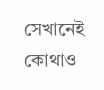সেখানেই কোথাও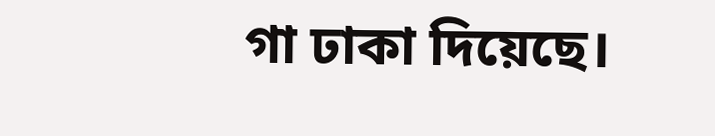গা ঢাকা দিয়েছে।